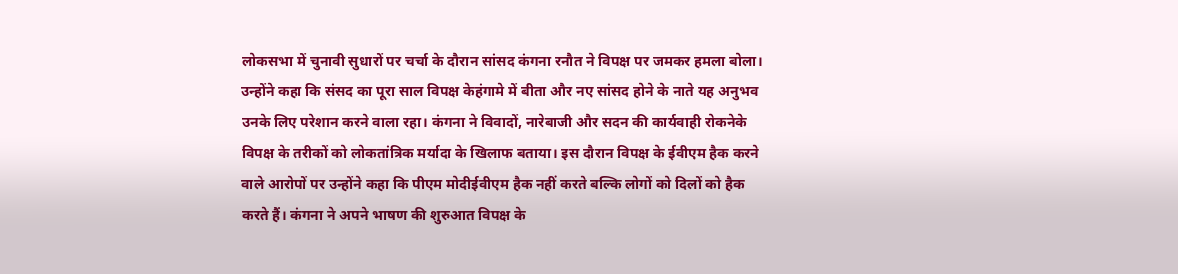लोकसभा में चुनावी सुधारों पर चर्चा के दौरान सांसद कंगना रनौत ने विपक्ष पर जमकर हमला बोला। उन्होंने कहा कि संसद का पूरा साल विपक्ष केहंगामे में बीता और नए सांसद होने के नाते यह अनुभव उनके लिए परेशान करने वाला रहा। कंगना ने विवादों, नारेबाजी और सदन की कार्यवाही रोकनेके विपक्ष के तरीकों को लोकतांत्रिक मर्यादा के खिलाफ बताया। इस दौरान विपक्ष के ईवीएम हैक करने वाले आरोपों पर उन्होंने कहा कि पीएम मोदीईवीएम हैक नहीं करते बल्कि लोगों को दिलों को हैक करते हैं। कंगना ने अपने भाषण की शुरुआत विपक्ष के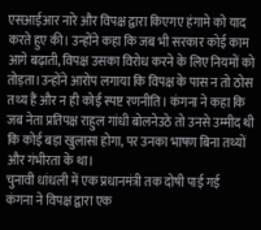एसआईआर नारे और विपक्ष द्वारा किएगए हंगामे को याद करते हुए की। उन्होंने कहा कि जब भी सरकार कोई काम आगे बढ़ाती, विपक्ष उसका विरोध करने के लिए नियमों को तोड़ता।उन्होंने आरोप लगाया कि विपक्ष के पास न तो ठोस तथ्य हैं और न ही कोई स्पष्ट रणनीति। कंगना ने कहा कि जब नेता प्रतिपक्ष राहुल गांधी बोलनेउठे तो उनसे उम्मीद थी कि कोई बड़ा खुलासा होगा, पर उनका भाषण बिना तथ्यों और गंभीरता के था।
चुनावी धांधली में एक प्रधानमंत्री तक दोषी पाई गई
कंगना ने विपक्ष द्वारा एक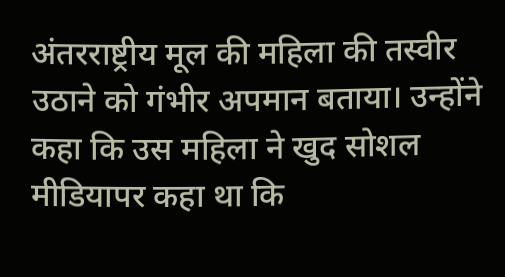अंतरराष्ट्रीय मूल की महिला की तस्वीर उठाने को गंभीर अपमान बताया। उन्होंने कहा कि उस महिला ने खुद सोशल मीडियापर कहा था कि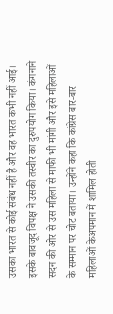उसका भारत से कोई संबंध नहीं है और वह भारत कभी नहीं आई। इसके बावजूद विपक्ष ने उसकी तस्वीर का दुरुपयोग किया। कंगनाने सदन की ओर से उस महिला से माफी भी मांगी और इसे महिलाओं के सम्मान पर चोट बताया। उन्होंने कहा कि कांग्रेस बार-बार महिलाओं केअपमान में शामिल होती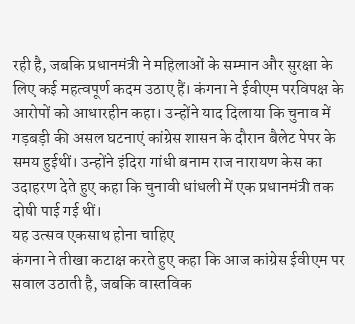रही है, जबकि प्रधानमंत्री ने महिलाओं के सम्मान और सुरक्षा के लिए कई महत्वपूर्ण कदम उठाए हैं। कंगना ने ईवीएम परविपक्ष के आरोपों को आधारहीन कहा। उन्होंने याद दिलाया कि चुनाव में गड़बड़ी की असल घटनाएं कांग्रेस शासन के दौरान बैलेट पेपर के समय हुईथीं। उन्होंने इंदिरा गांधी बनाम राज नारायण केस का उदाहरण देते हुए कहा कि चुनावी धांधली में एक प्रधानमंत्री तक दोषी पाई गई थीं।
यह उत्सव एकसाथ होना चाहिए
कंगना ने तीखा कटाक्ष करते हुए कहा कि आज कांग्रेस ईवीएम पर सवाल उठाती है, जबकि वास्तविक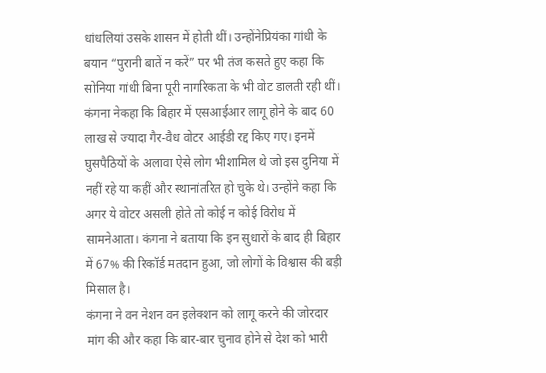धांधलियां उसके शासन में होती थीं। उन्होंनेप्रियंका गांधी के बयान “पुरानी बातें न करें” पर भी तंज कसते हुए कहा कि सोनिया गांधी बिना पूरी नागरिकता के भी वोट डालती रही थीं। कंगना नेकहा कि बिहार में एसआईआर लागू होने के बाद 60 लाख से ज्यादा गैर-वैध वोटर आईडी रद्द किए गए। इनमें घुसपैठियों के अलावा ऐसे लोग भीशामिल थे जो इस दुनिया में नहीं रहे या कहीं और स्थानांतरित हो चुके थे। उन्होंने कहा कि अगर ये वोटर असली होते तो कोई न कोई विरोध में सामनेआता। कंगना ने बताया कि इन सुधारों के बाद ही बिहार में 67% की रिकॉर्ड मतदान हुआ, जो लोगों के विश्वास की बड़ी मिसाल है।
कंगना ने वन नेशन वन इलेक्शन को लागू करने की जोरदार मांग की और कहा कि बार-बार चुनाव होने से देश को भारी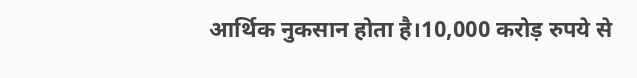आर्थिक नुकसान होता है।10,000 करोड़ रुपये से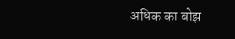अधिक का बोझ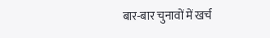बार-बार चुनावों में खर्च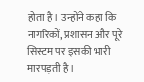होता है। उन्होंने कहा कि नागरिकों, प्रशासन और पूरे सिस्टम पर इसकी भारी मारपड़ती है।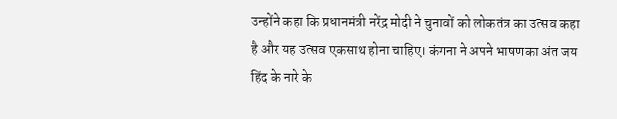उन्होंने कहा कि प्रधानमंत्री नरेंद्र मोदी ने चुनावों को लोकतंत्र का उत्सव कहा है और यह उत्सव एकसाथ होना चाहिए। कंगना ने अपने भाषणका अंत जय हिंद के नारे के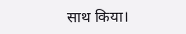साथ किया।